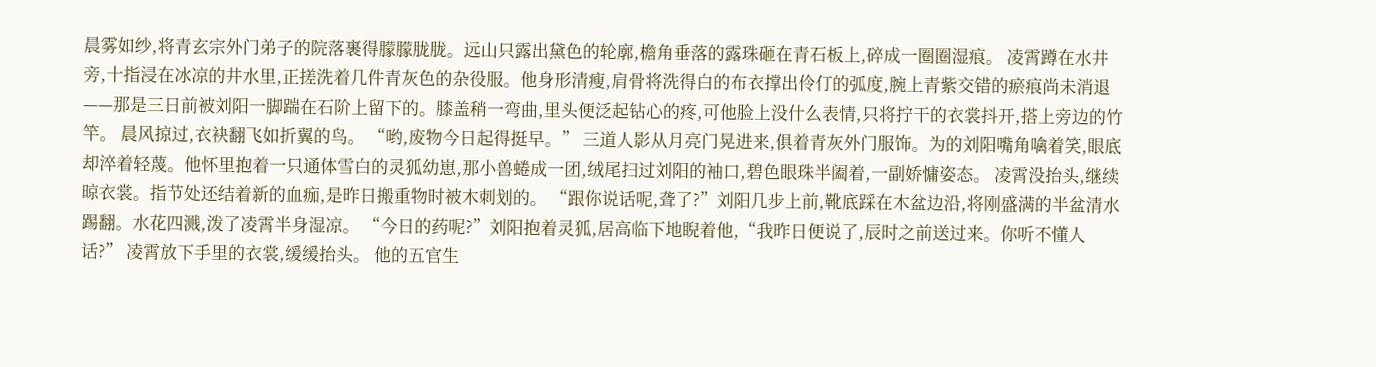晨雾如纱,将青玄宗外门弟子的院落裹得朦朦胧胧。远山只露出黛色的轮廓,檐角垂落的露珠砸在青石板上,碎成一圈圈湿痕。 凌霄蹲在水井旁,十指浸在冰凉的井水里,正搓洗着几件青灰色的杂役服。他身形清瘦,肩骨将洗得白的布衣撑出伶仃的弧度,腕上青紫交错的瘀痕尚未消退——那是三日前被刘阳一脚踹在石阶上留下的。膝盖稍一弯曲,里头便泛起钻心的疼,可他脸上没什么表情,只将拧干的衣裳抖开,搭上旁边的竹竿。 晨风掠过,衣袂翻飞如折翼的鸟。 “哟,废物今日起得挺早。” 三道人影从月亮门晃进来,俱着青灰外门服饰。为的刘阳嘴角噙着笑,眼底却淬着轻蔑。他怀里抱着一只通体雪白的灵狐幼崽,那小兽蜷成一团,绒尾扫过刘阳的袖口,碧色眼珠半阖着,一副娇慵姿态。 凌霄没抬头,继续晾衣裳。指节处还结着新的血痂,是昨日搬重物时被木刺划的。 “跟你说话呢,聋了?”刘阳几步上前,靴底踩在木盆边沿,将刚盛满的半盆清水踢翻。水花四溅,泼了凌霄半身湿凉。 “今日的药呢?”刘阳抱着灵狐,居高临下地睨着他,“我昨日便说了,辰时之前送过来。你听不懂人话?” 凌霄放下手里的衣裳,缓缓抬头。 他的五官生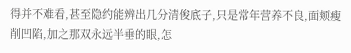得并不难看,甚至隐约能辨出几分清俊底子,只是常年营养不良,面颊瘦削凹陷,加之那双永远半垂的眼,怎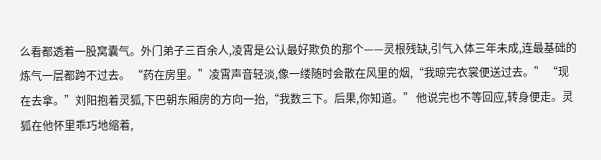么看都透着一股窝囊气。外门弟子三百余人,凌霄是公认最好欺负的那个——灵根残缺,引气入体三年未成,连最基础的炼气一层都跨不过去。 “药在房里。”凌霄声音轻淡,像一缕随时会散在风里的烟,“我晾完衣裳便送过去。” “现在去拿。”刘阳抱着灵狐,下巴朝东厢房的方向一抬,“我数三下。后果,你知道。” 他说完也不等回应,转身便走。灵狐在他怀里乖巧地缩着,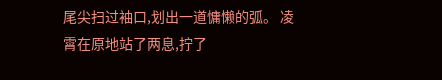尾尖扫过袖口,划出一道慵懒的弧。 凌霄在原地站了两息,拧了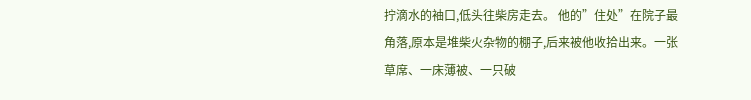拧滴水的袖口,低头往柴房走去。 他的”住处”在院子最角落,原本是堆柴火杂物的棚子,后来被他收拾出来。一张草席、一床薄被、一只破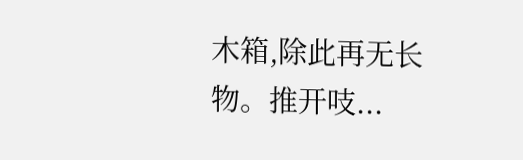木箱,除此再无长物。推开吱...